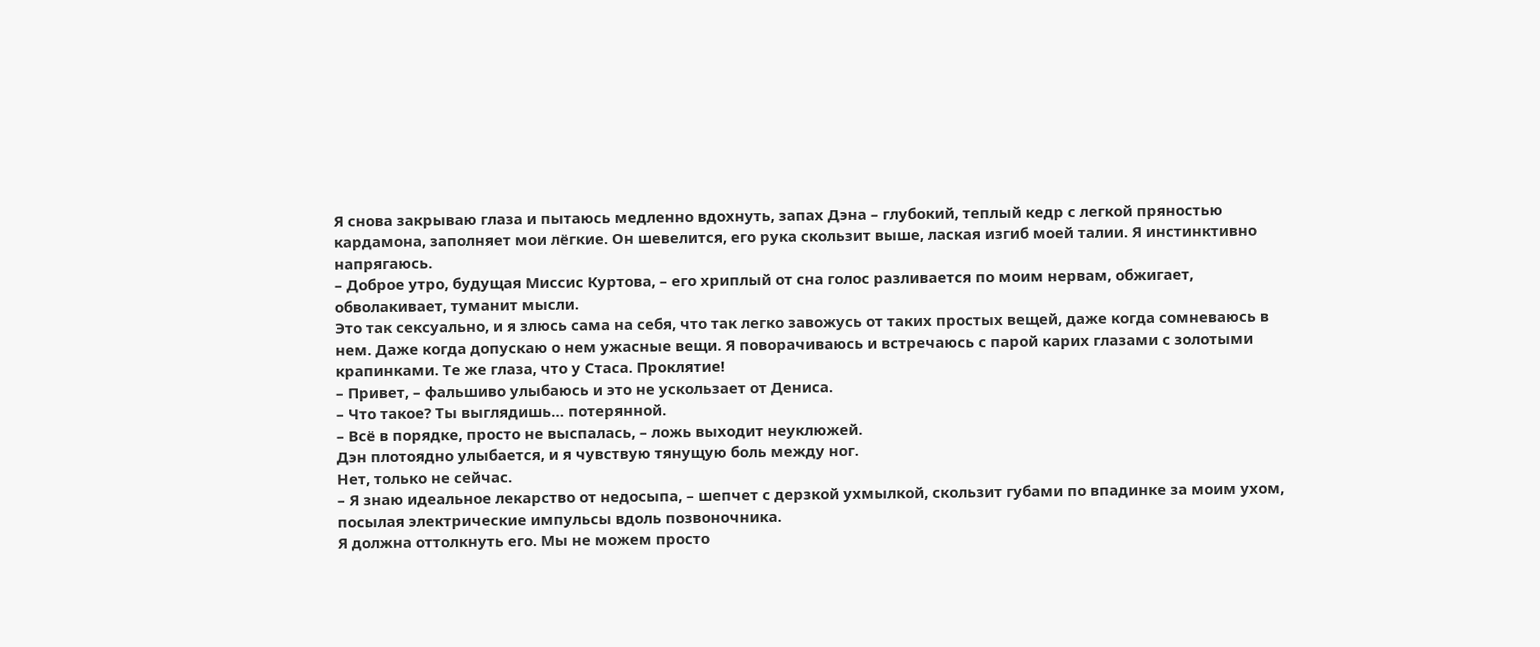Я снова закрываю глаза и пытаюсь медленно вдохнуть, запах Дэна – глубокий, теплый кедр с легкой пряностью кардамона, заполняет мои лёгкие. Он шевелится, его рука скользит выше, лаская изгиб моей талии. Я инстинктивно напрягаюсь.
– Доброе утро, будущая Миссис Куртова, – его хриплый от сна голос разливается по моим нервам, обжигает, обволакивает, туманит мысли.
Это так сексуально, и я злюсь сама на себя, что так легко завожусь от таких простых вещей, даже когда сомневаюсь в нем. Даже когда допускаю о нем ужасные вещи. Я поворачиваюсь и встречаюсь с парой карих глазами с золотыми крапинками. Те же глаза, что у Стаса. Проклятие!
– Привет, – фальшиво улыбаюсь и это не ускользает от Дениса.
– Что такое? Ты выглядишь… потерянной.
– Всё в порядке, просто не выспалась, – ложь выходит неуклюжей.
Дэн плотоядно улыбается, и я чувствую тянущую боль между ног.
Нет, только не сейчас.
– Я знаю идеальное лекарство от недосыпа, – шепчет с дерзкой ухмылкой, скользит губами по впадинке за моим ухом, посылая электрические импульсы вдоль позвоночника.
Я должна оттолкнуть его. Мы не можем просто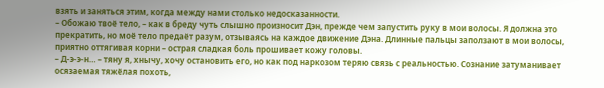взять и заняться этим, когда между нами столько недосказанности.
– Обожаю твоё тело, – как в бреду чуть слышно произносит Дэн, прежде чем запустить руку в мои волосы. Я должна это прекратить, но моё тело предаёт разум, отзываясь на каждое движение Дэна. Длинные пальцы заползают в мои волосы, приятно оттягивая корни – острая сладкая боль прошивает кожу головы.
– Д-э-э-н… – тяну я, хнычу, хочу остановить его, но как под наркозом теряю связь с реальностью. Сознание затуманивает осязаемая тяжёлая похоть,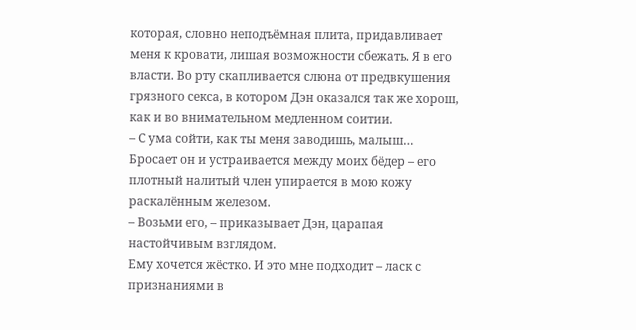которая, словно неподъёмная плита, придавливает меня к кровати, лишая возможности сбежать. Я в его власти. Во рту скапливается слюна от предвкушения грязного секса, в котором Дэн оказался так же хорош, как и во внимательном медленном соитии.
– С ума сойти, как ты меня заводишь, малыш…
Бросает он и устраивается между моих бёдер – его плотный налитый член упирается в мою кожу раскалённым железом.
– Возьми его, – приказывает Дэн, царапая настойчивым взглядом.
Ему хочется жёстко. И это мне подходит – ласк с признаниями в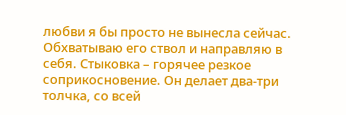любви я бы просто не вынесла сейчас. Обхватываю его ствол и направляю в себя. Стыковка – горячее резкое соприкосновение. Он делает два-три толчка, со всей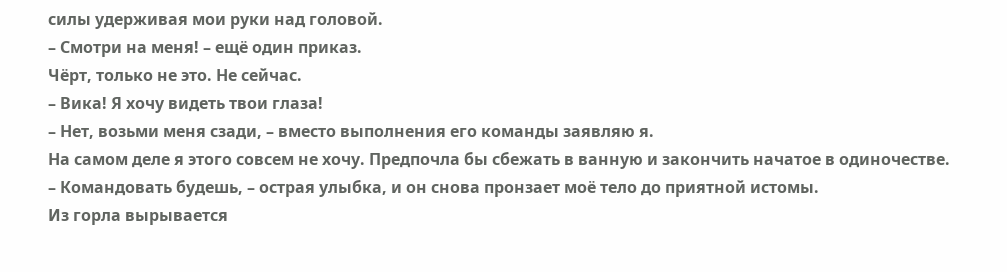силы удерживая мои руки над головой.
– Смотри на меня! – ещё один приказ.
Чёрт, только не это. Не сейчас.
– Вика! Я хочу видеть твои глаза!
– Нет, возьми меня сзади, – вместо выполнения его команды заявляю я.
На самом деле я этого совсем не хочу. Предпочла бы сбежать в ванную и закончить начатое в одиночестве.
– Командовать будешь, – острая улыбка, и он снова пронзает моё тело до приятной истомы.
Из горла вырывается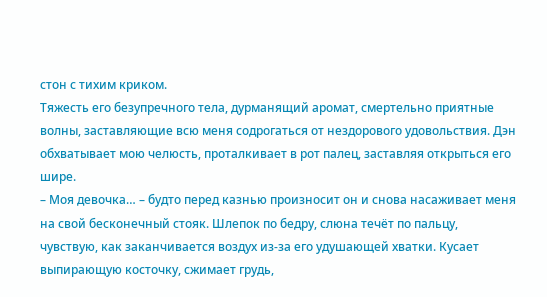стон с тихим криком.
Тяжесть его безупречного тела, дурманящий аромат, смертельно приятные волны, заставляющие всю меня содрогаться от нездорового удовольствия. Дэн обхватывает мою челюсть, проталкивает в рот палец, заставляя открыться его шире.
– Моя девочка… – будто перед казнью произносит он и снова насаживает меня на свой бесконечный стояк. Шлепок по бедру, слюна течёт по пальцу, чувствую, как заканчивается воздух из-за его удушающей хватки. Кусает выпирающую косточку, сжимает грудь,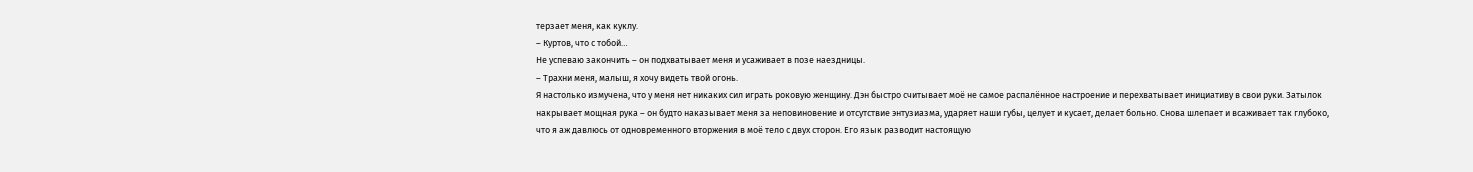терзает меня, как куклу.
– Куртов, что с тобой…
Не успеваю закончить – он подхватывает меня и усаживает в позе наездницы.
– Трахни меня, малыш, я хочу видеть твой огонь.
Я настолько измучена, что у меня нет никаких сил играть роковую женщину. Дэн быстро считывает моё не самое распалённое настроение и перехватывает инициативу в свои руки. Затылок накрывает мощная рука – он будто наказывает меня за неповиновение и отсутствие энтузиазма, ударяет наши губы, целует и кусает, делает больно. Снова шлепает и всаживает так глубоко, что я аж давлюсь от одновременного вторжения в моё тело с двух сторон. Его язык разводит настоящую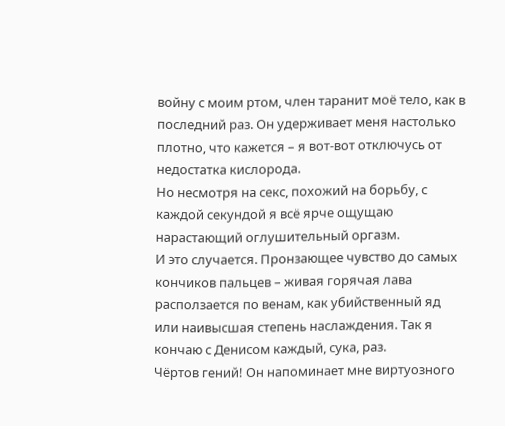войну с моим ртом, член таранит моё тело, как в последний раз. Он удерживает меня настолько плотно, что кажется – я вот-вот отключусь от недостатка кислорода.
Но несмотря на секс, похожий на борьбу, с каждой секундой я всё ярче ощущаю нарастающий оглушительный оргазм.
И это случается. Пронзающее чувство до самых кончиков пальцев – живая горячая лава расползается по венам, как убийственный яд или наивысшая степень наслаждения. Так я кончаю с Денисом каждый, сука, раз.
Чёртов гений! Он напоминает мне виртуозного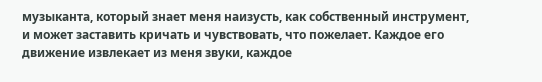музыканта, который знает меня наизусть, как собственный инструмент, и может заставить кричать и чувствовать, что пожелает. Каждое его движение извлекает из меня звуки, каждое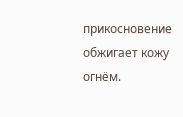прикосновение обжигает кожу огнём.